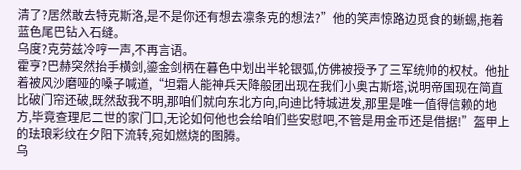清了?居然敢去特克斯洛,是不是你还有想去凛条克的想法?”他的笑声惊路边觅食的蜥蜴,拖着蓝色尾巴钻入石缝。
乌度?克劳兹冷哼一声,不再言语。
霍亨?巴赫突然抬手横剑,鎏金剑柄在暮色中划出半轮银弧,仿佛被授予了三军统帅的权杖。他扯着被风沙磨哑的嗓子喊道,“坦霜人能神兵天降般团出现在我们小奥古斯塔,说明帝国现在简直比破门帘还破,既然敌我不明,那咱们就向东北方向,向迪比特城进发,那里是唯一值得信赖的地方,毕竟查理尼二世的家门口,无论如何他也会给咱们些安慰吧,不管是用金币还是借据!”盔甲上的珐琅彩纹在夕阳下流转,宛如燃烧的图腾。
乌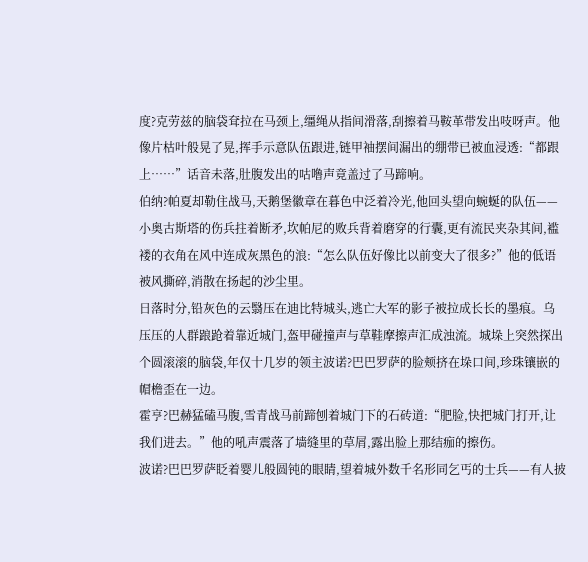度?克劳兹的脑袋耷拉在马颈上,缰绳从指间滑落,刮擦着马鞍革带发出吱呀声。他像片枯叶般晃了晃,挥手示意队伍跟进,链甲袖摆间漏出的绷带已被血浸透:“都跟上……”话音未落,肚腹发出的咕噜声竟盖过了马蹄响。
伯纳?帕夏却勒住战马,天鹅堡徽章在暮色中泛着冷光,他回头望向蜿蜒的队伍——小奥古斯塔的伤兵拄着断矛,坎帕尼的败兵背着磨穿的行囊,更有流民夹杂其间,褴褛的衣角在风中连成灰黑色的浪:“怎么队伍好像比以前变大了很多?”他的低语被风撕碎,消散在扬起的沙尘里。
日落时分,铅灰色的云翳压在迪比特城头,逃亡大军的影子被拉成长长的墨痕。乌压压的人群踉跄着靠近城门,盔甲碰撞声与草鞋摩擦声汇成浊流。城垛上突然探出个圆滚滚的脑袋,年仅十几岁的领主波诺?巴巴罗萨的脸颊挤在垛口间,珍珠镶嵌的帽檐歪在一边。
霍亨?巴赫猛磕马腹,雪青战马前蹄刨着城门下的石砖道:“肥脸,快把城门打开,让我们进去。”他的吼声震落了墙缝里的草屑,露出脸上那结痂的擦伤。
波诺?巴巴罗萨眨着婴儿般圆钝的眼睛,望着城外数千名形同乞丐的士兵——有人披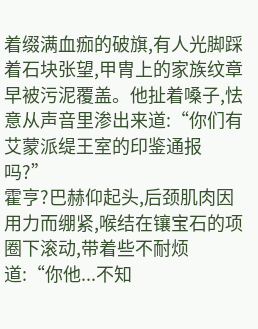着缀满血痂的破旗,有人光脚踩着石块张望,甲胄上的家族纹章早被污泥覆盖。他扯着嗓子,怯意从声音里渗出来道:“你们有艾蒙派缇王室的印鉴通报吗?”
霍亨?巴赫仰起头,后颈肌肉因用力而绷紧,喉结在镶宝石的项圈下滚动,带着些不耐烦道:“你他...不知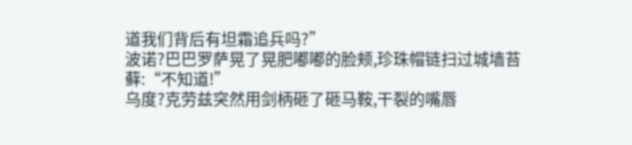道我们背后有坦霜追兵吗?”
波诺?巴巴罗萨晃了晃肥嘟嘟的脸颊,珍珠帽链扫过城墙苔藓:“不知道!”
乌度?克劳兹突然用剑柄砸了砸马鞍,干裂的嘴唇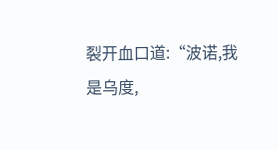裂开血口道:“波诺,我是乌度,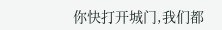你快打开城门,我们都